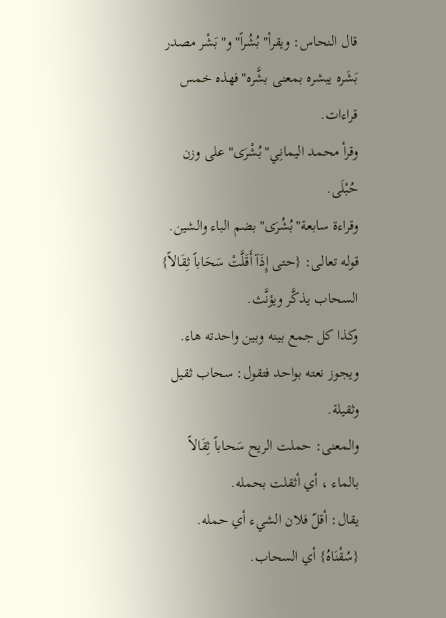قال النحاس: ويقرأ"بُشُراً"و"بَشْر مصدر بَشَره يبشره بمعنى بشَّره"فهذه خمس قراءات.
وقرأ محمد اليمانِي"بُشْرَى"على وزن حُبْلَى.
وقراءة سابعة"بُشُرَى"بضم الباء والشين.
قوله تعالى: {حتى إِذَآ أَقَلَّتْ سَحَاباً ثِقَالاً} السحاب يذكَّر ويؤنَّث.
وكذا كل جمع بينه وبين واحدته هاء.
ويجوز نعته بواحد فتقول: سحاب ثقيل وثقيلة.
والمعنى: حملت الريح سَحاباً ثِقَالاً بالماء ، أي أثقلت بحمله.
يقال: أقلّ فلان الشيء أي حمله.
{سُقْنَاهُ} أي السحاب.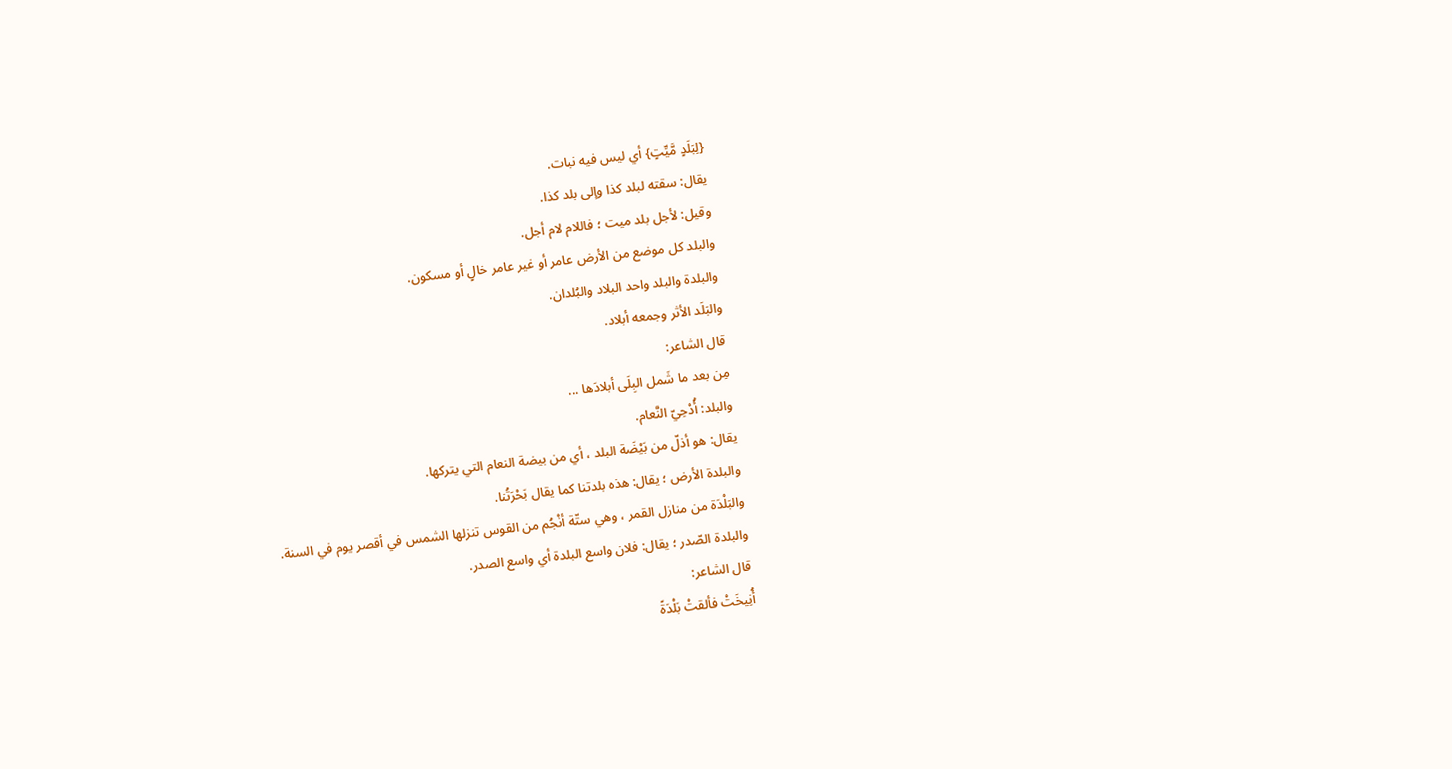{لِبَلَدٍ مَّيِّتٍ} أي ليس فيه نبات.
يقال: سقته لبلد كذا وإلى بلد كذا.
وقيل: لأجل بلد ميت ؛ فاللام لام أجل.
والبلد كل موضع من الأرض عامر أو غير عامر خالٍ أو مسكون.
والبلدة والبلد واحد البلاد والبُلدان.
والبَلَد الأثر وجمعه أبلاد.
قال الشاعر:
مِن بعد ما شَمل البِلَى أبلادَها ...
والبلد: أُدْحِيّ النَّعام.
يقال: هو أذلّ من بَيْضَة البلد ، أي من بيضة النعام التي يتركها.
والبلدة الأرض ؛ يقال: هذه بلدتنا كما يقال بَحْرَتُنا.
والبَلْدَة من منازل القمر ، وهي ستّة أنْجُم من القوس تنزلها الشمس في أقصر يوم في السنة.
والبلدة الصّدر ؛ يقال: فلان واسع البلدة أي واسع الصدر.
قال الشاعر:
أُنِيخَتْ فألقتْ بَلْدَةً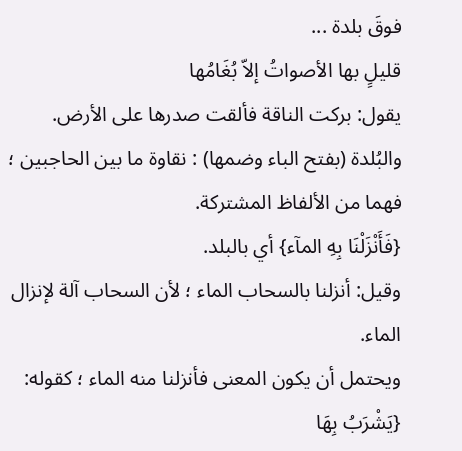فوقَ بلدة ...
قليلٍ بها الأصواتُ إلاّ بُغَامُها
يقول: بركت الناقة فألقت صدرها على الأرض.
والبُلدة (بفتح الباء وضمها) : نقاوة ما بين الحاجبين ؛ فهما من الألفاظ المشتركة.
{فَأَنْزَلْنَا بِهِ المآء} أي بالبلد.
وقيل: أنزلنا بالسحاب الماء ؛ لأن السحاب آلة لإنزال الماء.
ويحتمل أن يكون المعنى فأنزلنا منه الماء ؛ كقوله: {يَشْرَبُ بِهَا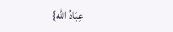عِبَادُ الله}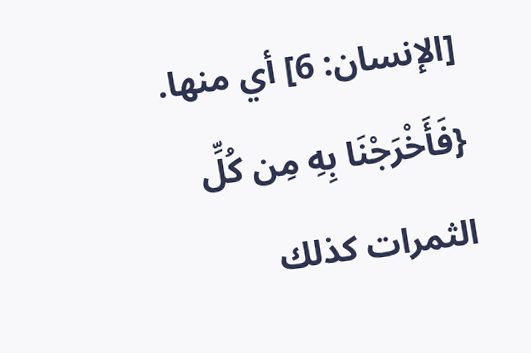[الإنسان: 6] أي منها.
{فَأَخْرَجْنَا بِهِ مِن كُلِّ الثمرات كذلك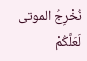نُخْرِجُ الموتى لَعَلَّكُمْ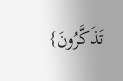تَذَكَّرُونَ}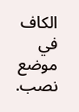الكاف في موضع نصب.